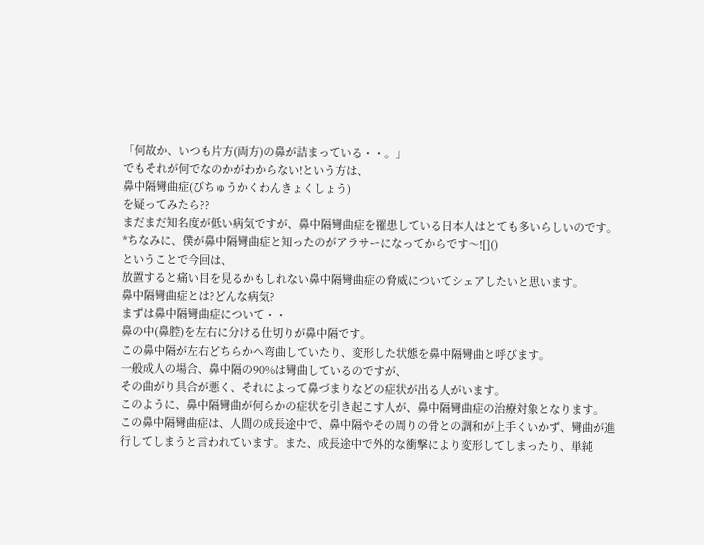「何故か、いつも片方(両方)の鼻が詰まっている・・。」
でもそれが何でなのかがわからない!という方は、
鼻中隔彎曲症(びちゅうかくわんきょくしょう)
を疑ってみたら??
まだまだ知名度が低い病気ですが、鼻中隔彎曲症を罹患している日本人はとても多いらしいのです。
*ちなみに、僕が鼻中隔彎曲症と知ったのがアラサーになってからです〜![]()
ということで今回は、
放置すると痛い目を見るかもしれない鼻中隔彎曲症の脅威についてシェアしたいと思います。
鼻中隔彎曲症とは?どんな病気?
まずは鼻中隔彎曲症について・・
鼻の中(鼻腔)を左右に分ける仕切りが鼻中隔です。
この鼻中隔が左右どちらかへ弯曲していたり、変形した状態を鼻中隔彎曲と呼びます。
一般成人の場合、鼻中隔の90%は彎曲しているのですが、
その曲がり具合が悪く、それによって鼻づまりなどの症状が出る人がいます。
このように、鼻中隔彎曲が何らかの症状を引き起こす人が、鼻中隔彎曲症の治療対象となります。
この鼻中隔彎曲症は、人間の成長途中で、鼻中隔やその周りの骨との調和が上手くいかず、彎曲が進行してしまうと言われています。また、成長途中で外的な衝撃により変形してしまったり、単純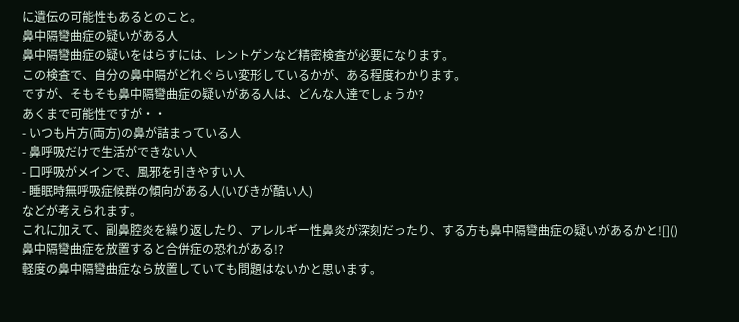に遺伝の可能性もあるとのこと。
鼻中隔彎曲症の疑いがある人
鼻中隔彎曲症の疑いをはらすには、レントゲンなど精密検査が必要になります。
この検査で、自分の鼻中隔がどれぐらい変形しているかが、ある程度わかります。
ですが、そもそも鼻中隔彎曲症の疑いがある人は、どんな人達でしょうか?
あくまで可能性ですが・・
- いつも片方(両方)の鼻が詰まっている人
- 鼻呼吸だけで生活ができない人
- 口呼吸がメインで、風邪を引きやすい人
- 睡眠時無呼吸症候群の傾向がある人(いびきが酷い人)
などが考えられます。
これに加えて、副鼻腔炎を繰り返したり、アレルギー性鼻炎が深刻だったり、する方も鼻中隔彎曲症の疑いがあるかと![]()
鼻中隔彎曲症を放置すると合併症の恐れがある!?
軽度の鼻中隔彎曲症なら放置していても問題はないかと思います。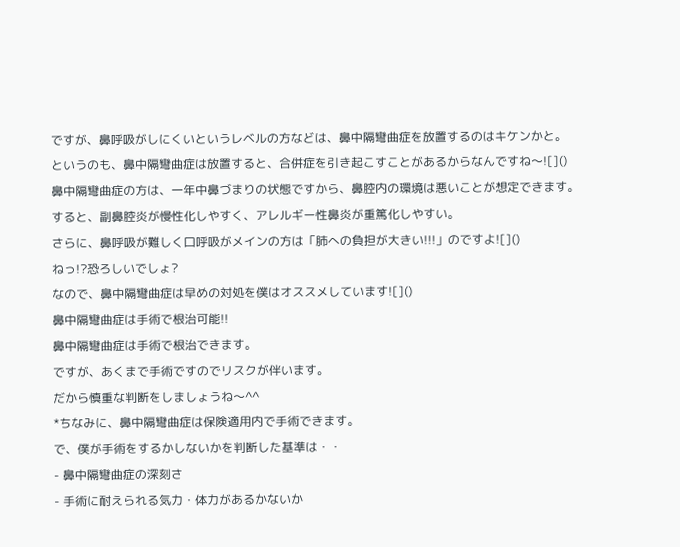ですが、鼻呼吸がしにくいというレベルの方などは、鼻中隔彎曲症を放置するのはキケンかと。
というのも、鼻中隔彎曲症は放置すると、合併症を引き起こすことがあるからなんですね〜![]()
鼻中隔彎曲症の方は、一年中鼻づまりの状態ですから、鼻腔内の環境は悪いことが想定できます。
すると、副鼻腔炎が慢性化しやすく、アレルギー性鼻炎が重篤化しやすい。
さらに、鼻呼吸が難しく口呼吸がメインの方は「肺への負担が大きい!!!」のですよ![]()
ねっ!?恐ろしいでしょ?
なので、鼻中隔彎曲症は早めの対処を僕はオススメしています![]()
鼻中隔彎曲症は手術で根治可能!!
鼻中隔彎曲症は手術で根治できます。
ですが、あくまで手術ですのでリスクが伴います。
だから慎重な判断をしましょうね〜^^
*ちなみに、鼻中隔彎曲症は保険適用内で手術できます。
で、僕が手術をするかしないかを判断した基準は・・
- 鼻中隔彎曲症の深刻さ
- 手術に耐えられる気力・体力があるかないか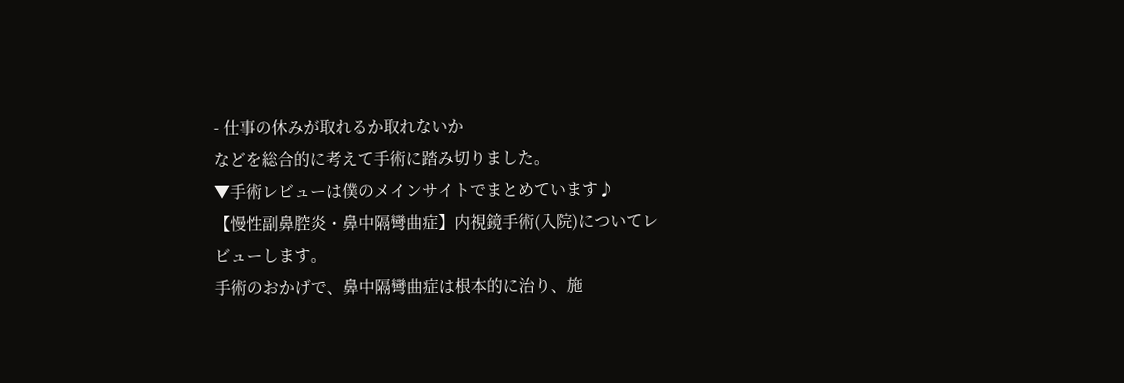- 仕事の休みが取れるか取れないか
などを総合的に考えて手術に踏み切りました。
▼手術レビューは僕のメインサイトでまとめています♪
【慢性副鼻腔炎・鼻中隔彎曲症】内視鏡手術(入院)についてレビューします。
手術のおかげで、鼻中隔彎曲症は根本的に治り、施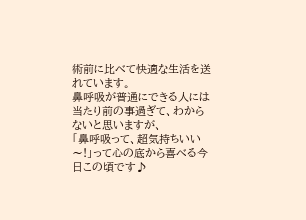術前に比べて快適な生活を送れています。
鼻呼吸が普通にできる人には当たり前の事過ぎて、わからないと思いますが、
「鼻呼吸って、超気持ちいい〜!」って心の底から喜べる今日この頃です♪